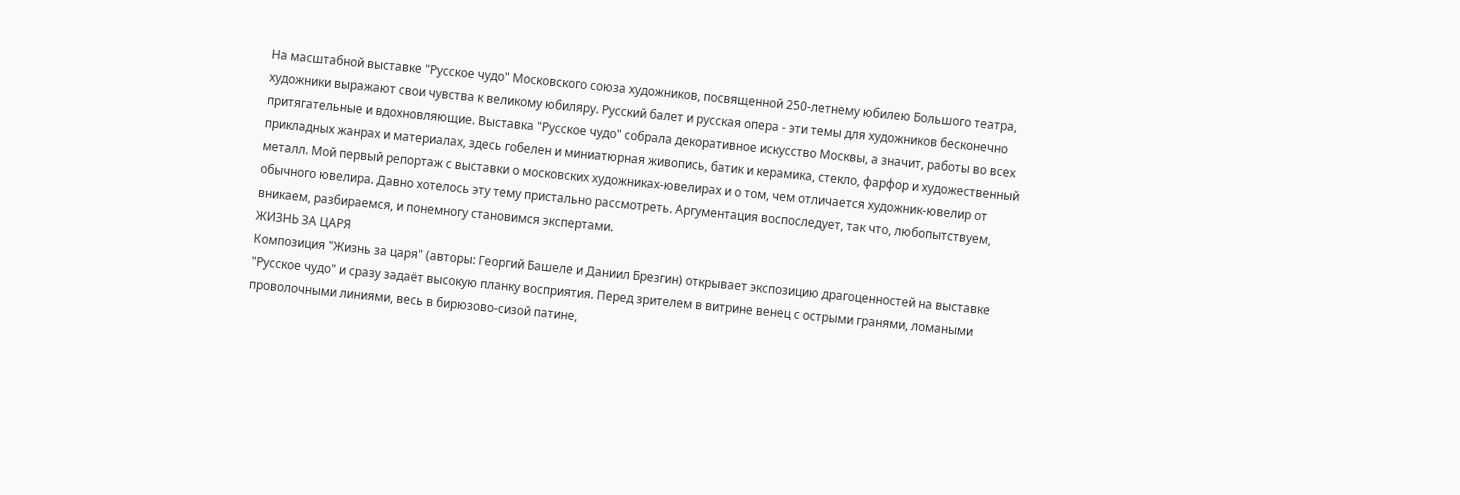На масштабной выставке "Русское чудо" Московского союза художников, посвященной 250-летнему юбилею Большого театра, художники выражают свои чувства к великому юбиляру. Русский балет и русская опера - эти темы для художников бесконечно притягательные и вдохновляющие. Выставка "Русское чудо" собрала декоративное искусство Москвы, а значит, работы во всех прикладных жанрах и материалах, здесь гобелен и миниатюрная живопись, батик и керамика, стекло, фарфор и художественный металл. Мой первый репортаж с выставки о московских художниках-ювелирах и о том, чем отличается художник-ювелир от обычного ювелира. Давно хотелось эту тему пристально рассмотреть. Аргументация воспоследует, так что, любопытствуем, вникаем, разбираемся, и понемногу становимся экспертами.
ЖИЗНЬ ЗА ЦАРЯ
Композиция "Жизнь за царя" (авторы: Георгий Башеле и Даниил Брезгин) открывает экспозицию драгоценностей на выставке "Русское чудо" и сразу задаёт высокую планку восприятия. Перед зрителем в витрине венец с острыми гранями, ломаными проволочными линиями, весь в бирюзово-сизой патине,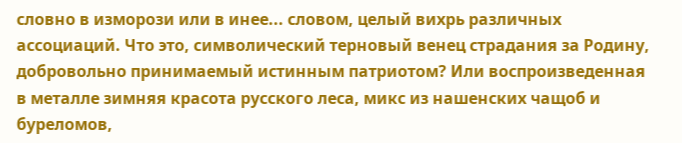словно в изморози или в инее... словом, целый вихрь различных ассоциаций. Что это, символический терновый венец страдания за Родину, добровольно принимаемый истинным патриотом? Или воспроизведенная в металле зимняя красота русского леса, микс из нашенских чащоб и буреломов,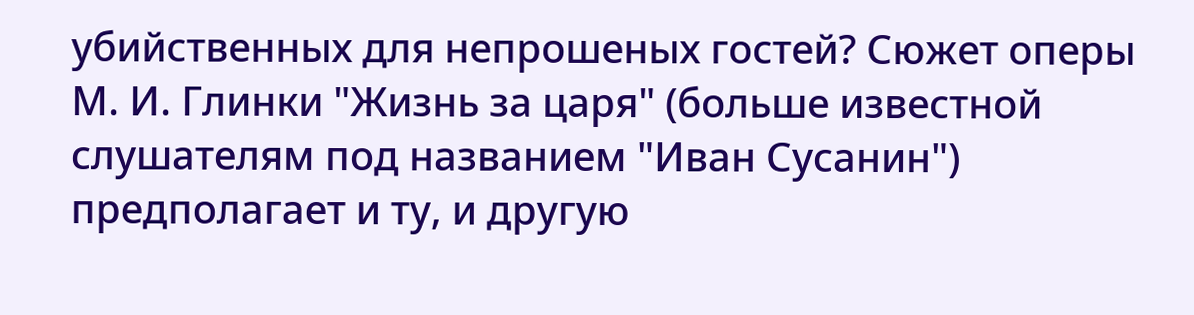убийственных для непрошеных гостей? Сюжет оперы М. И. Глинки "Жизнь за царя" (больше известной слушателям под названием "Иван Сусанин") предполагает и ту, и другую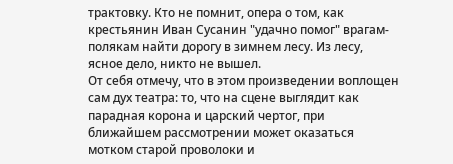трактовку. Кто не помнит, опера о том, как крестьянин Иван Сусанин "удачно помог" врагам-полякам найти дорогу в зимнем лесу. Из лесу, ясное дело, никто не вышел.
От себя отмечу, что в этом произведении воплощен сам дух театра: то, что на сцене выглядит как парадная корона и царский чертог, при ближайшем рассмотрении может оказаться мотком старой проволоки и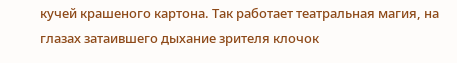кучей крашеного картона. Так работает театральная магия, на глазах затаившего дыхание зрителя клочок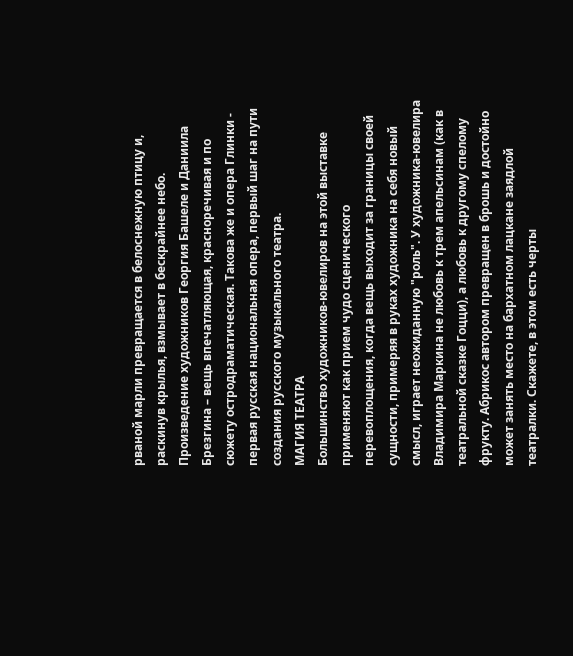рваной марли превращается в белоснежную птицу и, раскинув крылья, взмывает в бескрайнее небо. Произведение художников Георгия Башеле и Даниила Брезгина – вещь впечатляющая, красноречивая и по сюжету остродраматическая. Такова же и опера Глинки - первая русская национальная опера, первый шаг на пути создания русского музыкального театра.
МАГИЯ ТЕАТРА
Большинство художников-ювелиров на этой выставке применяют как прием чудо сценического перевоплощения, когда вещь выходит за границы своей сущности, примеряя в руках художника на себя новый смысл, играет неожиданную "роль". У художника-ювелира Владимира Маркина не любовь к трем апельсинам (как в театральной сказке Гоцци), а любовь к другому спелому фрукту. Абрикос автором превращен в брошь и достойно может занять место на бархатном лацкане заядлой театралки. Скажете, в этом есть черты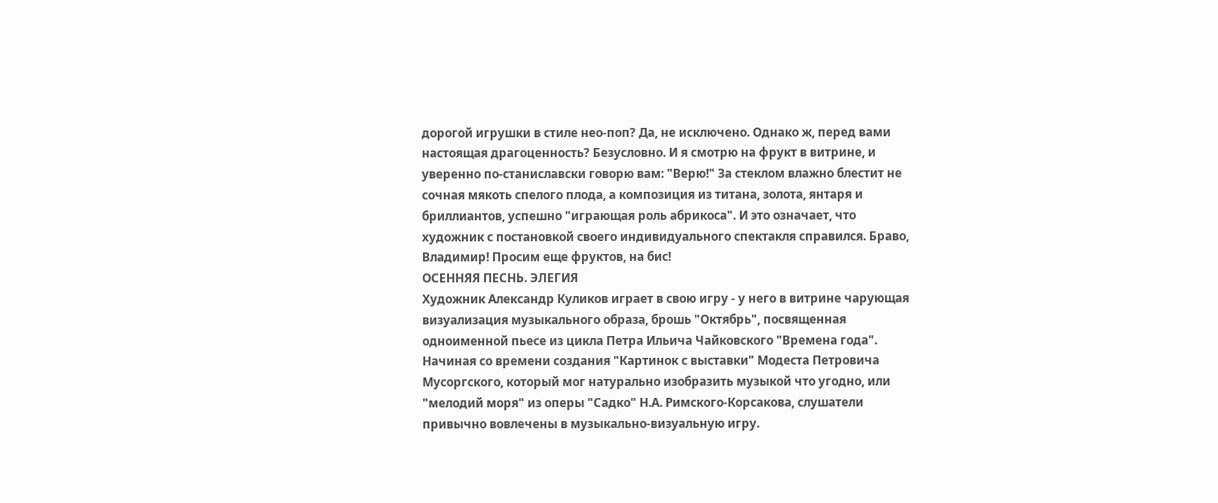дорогой игрушки в стиле нео-поп? Да, не исключено. Однако ж, перед вами настоящая драгоценность? Безусловно. И я смотрю на фрукт в витрине, и уверенно по-станиславски говорю вам: "Верю!" За стеклом влажно блестит не сочная мякоть спелого плода, а композиция из титана, золота, янтаря и бриллиантов, успешно "играющая роль абрикоса". И это означает, что художник с постановкой своего индивидуального спектакля справился. Браво, Владимир! Просим еще фруктов, на бис!
ОСЕННЯЯ ПЕСНЬ. ЭЛЕГИЯ
Художник Александр Куликов играет в свою игру - у него в витрине чарующая визуализация музыкального образа, брошь "Октябрь", посвященная одноименной пьесе из цикла Петра Ильича Чайковского "Времена года". Начиная со времени создания "Картинок с выставки" Модеста Петровича Мусоргского, который мог натурально изобразить музыкой что угодно, или "мелодий моря" из оперы "Садко" Н.А. Римского-Корсакова, слушатели привычно вовлечены в музыкально-визуальную игру.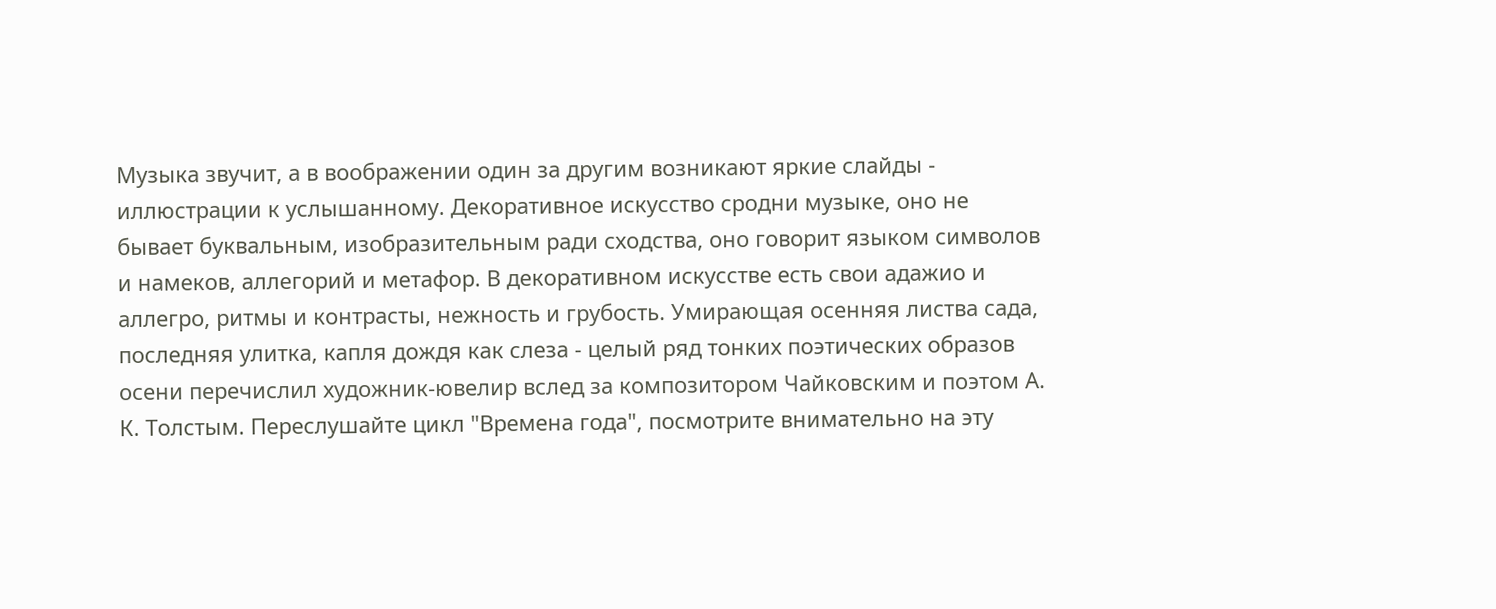Музыка звучит, а в воображении один за другим возникают яркие слайды - иллюстрации к услышанному. Декоративное искусство сродни музыке, оно не бывает буквальным, изобразительным ради сходства, оно говорит языком символов и намеков, аллегорий и метафор. В декоративном искусстве есть свои адажио и аллегро, ритмы и контрасты, нежность и грубость. Умирающая осенняя листва сада, последняя улитка, капля дождя как слеза - целый ряд тонких поэтических образов осени перечислил художник-ювелир вслед за композитором Чайковским и поэтом А. К. Толстым. Переслушайте цикл "Времена года", посмотрите внимательно на эту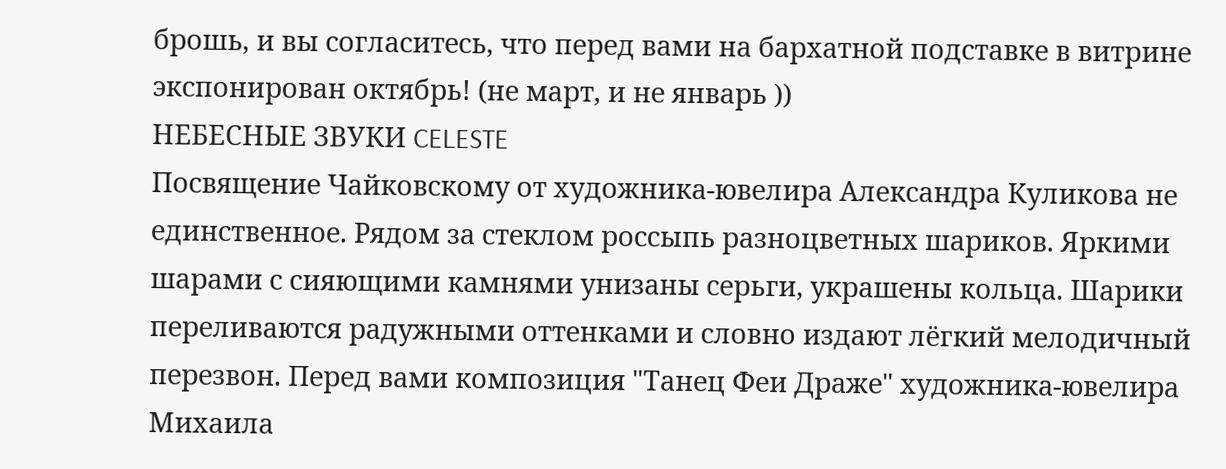брошь, и вы согласитесь, что перед вами на бархатной подставке в витрине экспонирован октябрь! (не март, и не январь ))
НЕБЕСНЫЕ ЗВУКИ CELESTE
Посвящение Чайковскому от художника-ювелира Александра Куликова не единственное. Рядом за стеклом россыпь разноцветных шариков. Яркими шарами с сияющими камнями унизаны серьги, украшены кольца. Шарики переливаются радужными оттенками и словно издают лёгкий мелодичный перезвон. Перед вами композиция "Танец Феи Драже" художника-ювелира Михаила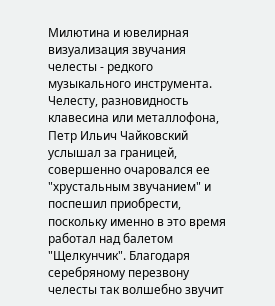Милютина и ювелирная визуализация звучания челесты - редкого музыкального инструмента. Челесту, разновидность клавесина или металлофона, Петр Ильич Чайковский услышал за границей, совершенно очаровался ее "хрустальным звучанием" и поспешил приобрести, поскольку именно в это время работал над балетом "Щелкунчик". Благодаря серебряному перезвону челесты так волшебно звучит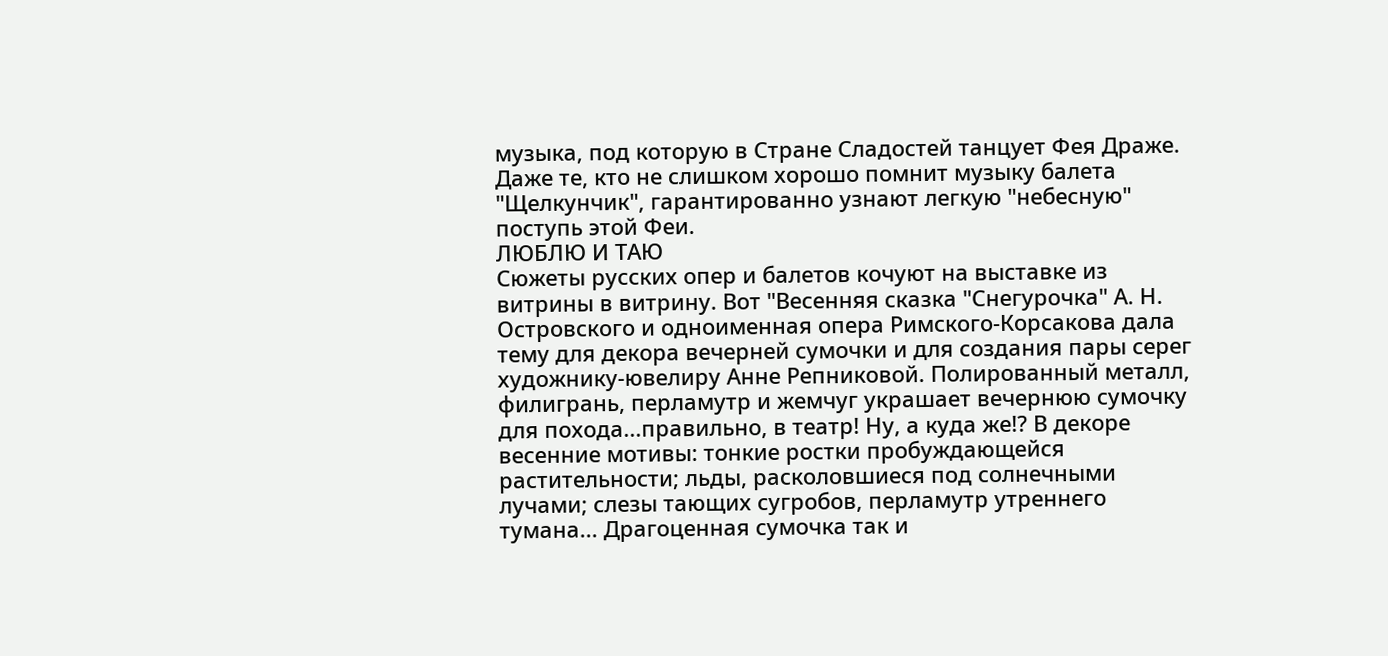музыка, под которую в Стране Сладостей танцует Фея Драже. Даже те, кто не слишком хорошо помнит музыку балета "Щелкунчик", гарантированно узнают легкую "небесную" поступь этой Феи.
ЛЮБЛЮ И ТАЮ
Сюжеты русских опер и балетов кочуют на выставке из витрины в витрину. Вот "Весенняя сказка "Снегурочка" А. Н. Островского и одноименная опера Римского-Корсакова дала тему для декора вечерней сумочки и для создания пары серег художнику-ювелиру Анне Репниковой. Полированный металл, филигрань, перламутр и жемчуг украшает вечернюю сумочку для похода...правильно, в театр! Ну, а куда же!? В декоре весенние мотивы: тонкие ростки пробуждающейся растительности; льды, расколовшиеся под солнечными лучами; слезы тающих сугробов, перламутр утреннего тумана... Драгоценная сумочка так и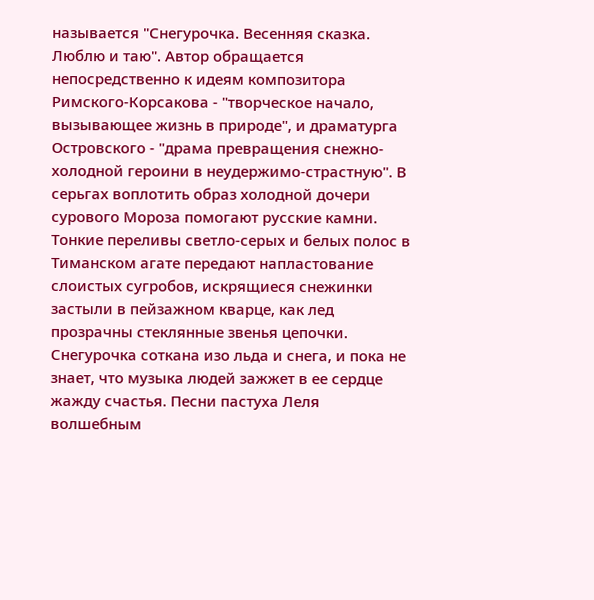называется "Снегурочка. Весенняя сказка. Люблю и таю". Автор обращается непосредственно к идеям композитора Римского-Корсакова - "творческое начало, вызывающее жизнь в природе", и драматурга Островского - "драма превращения снежно-холодной героини в неудержимо-страстную". В серьгах воплотить образ холодной дочери сурового Мороза помогают русские камни. Тонкие переливы светло-серых и белых полос в Тиманском агате передают напластование слоистых сугробов, искрящиеся снежинки застыли в пейзажном кварце, как лед прозрачны стеклянные звенья цепочки. Снегурочка соткана изо льда и снега, и пока не знает, что музыка людей зажжет в ее сердце жажду счастья. Песни пастуха Леля волшебным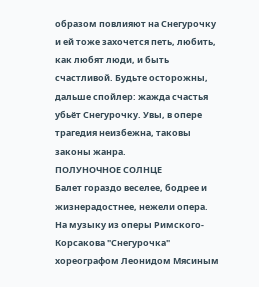образом повлияют на Снегурочку и ей тоже захочется петь, любить, как любят люди, и быть счастливой. Будьте осторожны, дальше спойлер: жажда счастья убьёт Снегурочку. Увы, в опере трагедия неизбежна, таковы законы жанра.
ПОЛУНОЧНОЕ СОЛНЦЕ
Балет гораздо веселее, бодрее и жизнерадостнее, нежели опера. На музыку из оперы Римского-Корсакова "Снегурочка" хореографом Леонидом Мясиным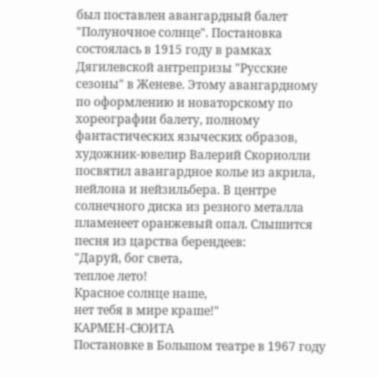был поставлен авангардный балет "Полуночное солнце". Постановка состоялась в 1915 году в рамках Дягилевской антрепризы "Русские сезоны" в Женеве. Этому авангардному по оформлению и новаторскому по хореографии балету, полному фантастических языческих образов, художник-ювелир Валерий Скориолли посвятил авангардное колье из акрила, нейлона и нейзильбера. В центре солнечного диска из резного металла пламенеет оранжевый опал. Слышится песня из царства берендеев:
"Даруй, бог света,
теплое лето!
Красное солнце наше,
нет тебя в мире краше!"
КАРМЕН-СЮИТА
Постановке в Большом театре в 1967 году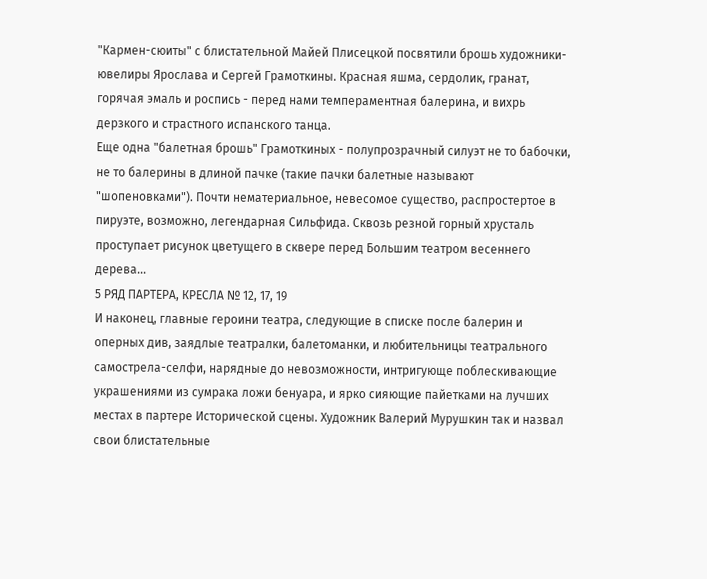"Кармен-сюиты" с блистательной Майей Плисецкой посвятили брошь художники-ювелиры Ярослава и Сергей Грамоткины. Красная яшма, сердолик, гранат, горячая эмаль и роспись - перед нами темпераментная балерина, и вихрь дерзкого и страстного испанского танца.
Еще одна "балетная брошь" Грамоткиных - полупрозрачный силуэт не то бабочки, не то балерины в длиной пачке (такие пачки балетные называют "шопеновками"). Почти нематериальное, невесомое существо, распростертое в пируэте, возможно, легендарная Сильфида. Сквозь резной горный хрусталь проступает рисунок цветущего в сквере перед Большим театром весеннего дерева...
5 РЯД ПАРТЕРА, КРЕСЛА № 12, 17, 19
И наконец, главные героини театра, следующие в списке после балерин и оперных див, заядлые театралки, балетоманки, и любительницы театрального самострела-селфи, нарядные до невозможности, интригующе поблескивающие украшениями из сумрака ложи бенуара, и ярко сияющие пайетками на лучших местах в партере Исторической сцены. Художник Валерий Мурушкин так и назвал свои блистательные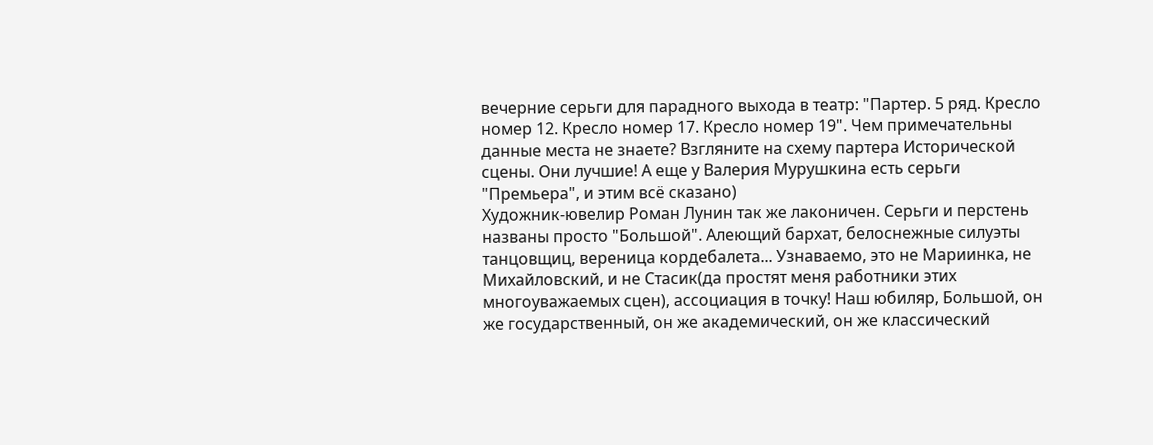вечерние серьги для парадного выхода в театр: "Партер. 5 ряд. Кресло номер 12. Кресло номер 17. Кресло номер 19". Чем примечательны данные места не знаете? Взгляните на схему партера Исторической сцены. Они лучшие! А еще у Валерия Мурушкина есть серьги "Премьера", и этим всё сказано)
Художник-ювелир Роман Лунин так же лаконичен. Серьги и перстень названы просто "Большой". Алеющий бархат, белоснежные силуэты танцовщиц, вереница кордебалета... Узнаваемо, это не Мариинка, не Михайловский, и не Стасик(да простят меня работники этих многоуважаемых сцен), ассоциация в точку! Наш юбиляр, Большой, он же государственный, он же академический, он же классический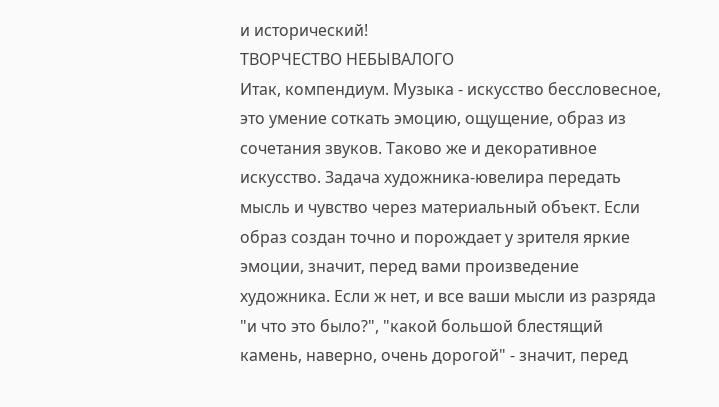и исторический!
ТВОРЧЕСТВО НЕБЫВАЛОГО
Итак, компендиум. Музыка - искусство бессловесное, это умение соткать эмоцию, ощущение, образ из сочетания звуков. Таково же и декоративное искусство. Задача художника-ювелира передать мысль и чувство через материальный объект. Если образ создан точно и порождает у зрителя яркие эмоции, значит, перед вами произведение художника. Если ж нет, и все ваши мысли из разряда "и что это было?", "какой большой блестящий камень, наверно, очень дорогой" - значит, перед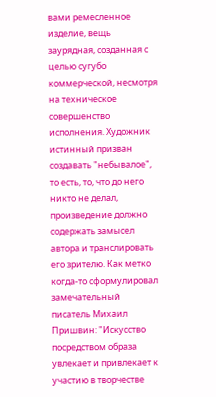вами ремесленное изделие, вещь заурядная, созданная с целью сугубо коммерческой, несмотря на техническое совершенство исполнения. Художник истинный призван создавать "небывалое", то есть, то, что до него никто не делал, произведение должно содержать замысел автора и транслировать его зрителю. Как метко когда-то сформулировал замечательный писатель Михаил Пришвин: "Искусство посредством образа увлекает и привлекает к участию в творчестве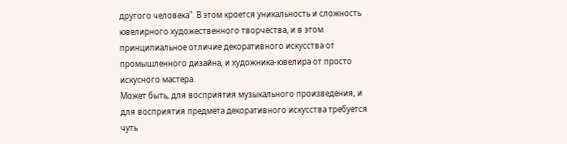другого человека". В этом кроется уникальность и сложность ювелирного художественного творчества, и в этом принципиальное отличие декоративного искусства от промышленного дизайна, и художника-ювелира от просто искусного мастера.
Может быть, для восприятия музыкального произведения, и для восприятия предмета декоративного искусства требуется чуть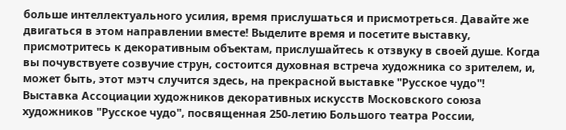больше интеллектуального усилия, время прислушаться и присмотреться. Давайте же двигаться в этом направлении вместе! Выделите время и посетите выставку, присмотритесь к декоративным объектам, прислушайтесь к отзвуку в своей душе. Когда вы почувствуете созвучие струн, состоится духовная встреча художника со зрителем, и, может быть, этот мэтч случится здесь, на прекрасной выставке "Русское чудо"!
Выставка Ассоциации художников декоративных искусств Московского союза художников "Русское чудо", посвященная 250-летию Большого театра России,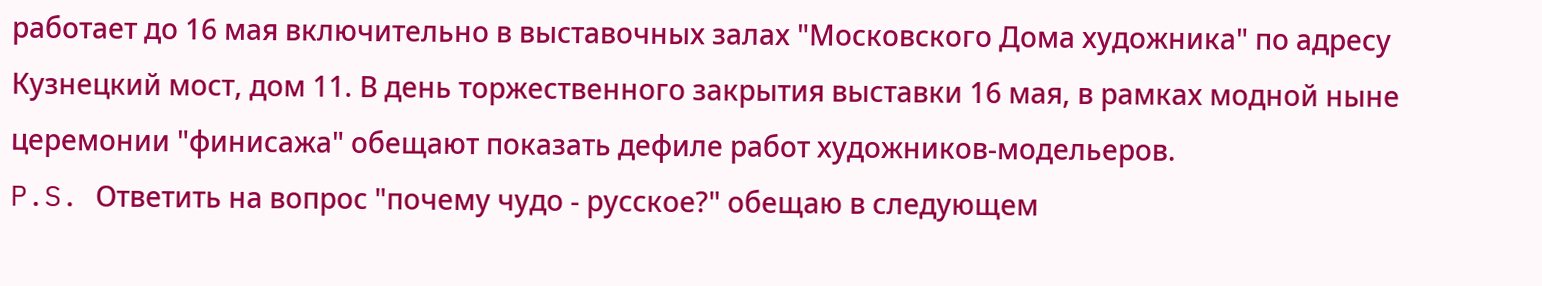работает до 16 мая включительно в выставочных залах "Московского Дома художника" по адресу Кузнецкий мост, дом 11. В день торжественного закрытия выставки 16 мая, в рамках модной ныне церемонии "финисажа" обещают показать дефиле работ художников-модельеров.
P.S. Ответить на вопрос "почему чудо - русское?" обещаю в следующем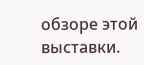обзоре этой выставки.